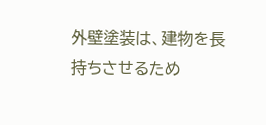外壁塗装は、建物を長持ちさせるため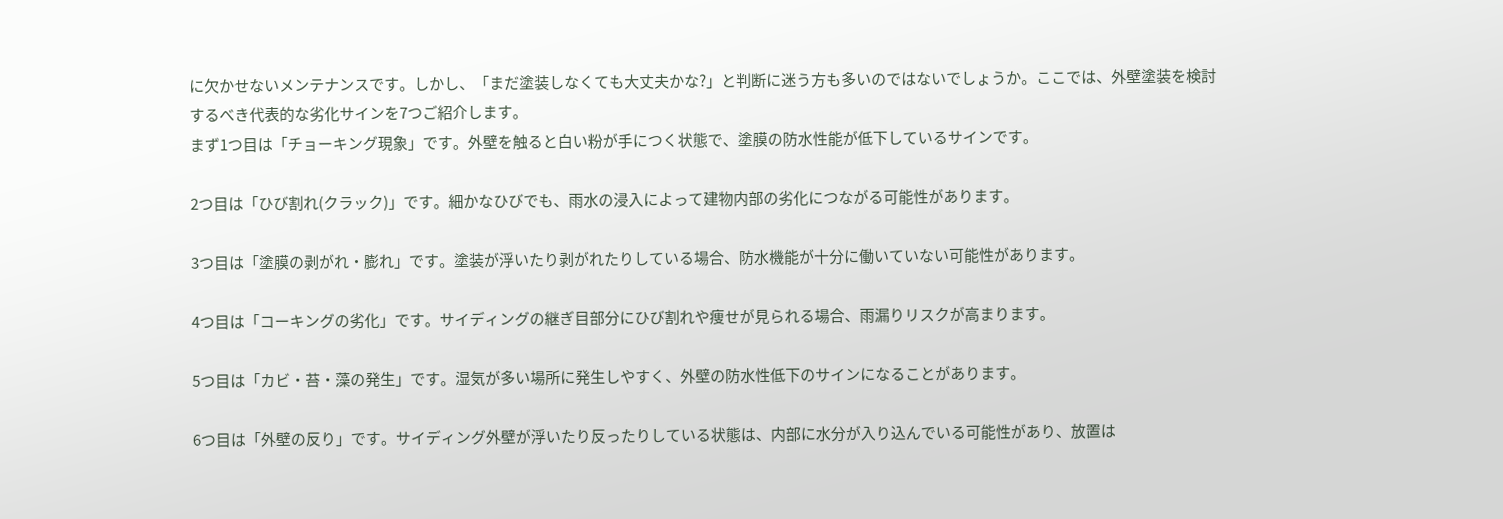に欠かせないメンテナンスです。しかし、「まだ塗装しなくても大丈夫かな?」と判断に迷う方も多いのではないでしょうか。ここでは、外壁塗装を検討するべき代表的な劣化サインを7つご紹介します。
まず1つ目は「チョーキング現象」です。外壁を触ると白い粉が手につく状態で、塗膜の防水性能が低下しているサインです。

2つ目は「ひび割れ(クラック)」です。細かなひびでも、雨水の浸入によって建物内部の劣化につながる可能性があります。

3つ目は「塗膜の剥がれ・膨れ」です。塗装が浮いたり剥がれたりしている場合、防水機能が十分に働いていない可能性があります。

4つ目は「コーキングの劣化」です。サイディングの継ぎ目部分にひび割れや痩せが見られる場合、雨漏りリスクが高まります。

5つ目は「カビ・苔・藻の発生」です。湿気が多い場所に発生しやすく、外壁の防水性低下のサインになることがあります。

6つ目は「外壁の反り」です。サイディング外壁が浮いたり反ったりしている状態は、内部に水分が入り込んでいる可能性があり、放置は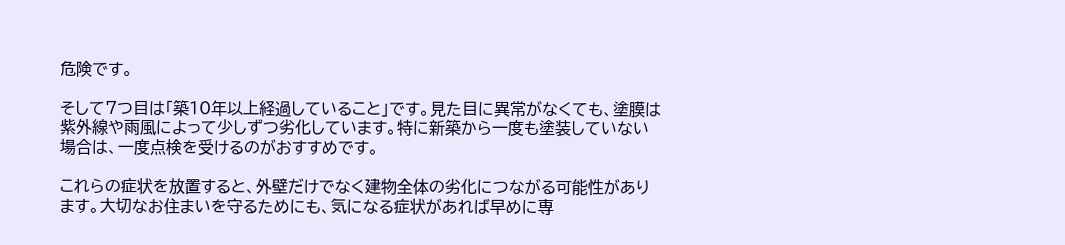危険です。

そして7つ目は「築10年以上経過していること」です。見た目に異常がなくても、塗膜は紫外線や雨風によって少しずつ劣化しています。特に新築から一度も塗装していない場合は、一度点検を受けるのがおすすめです。

これらの症状を放置すると、外壁だけでなく建物全体の劣化につながる可能性があります。大切なお住まいを守るためにも、気になる症状があれば早めに専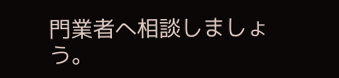門業者へ相談しましょう。